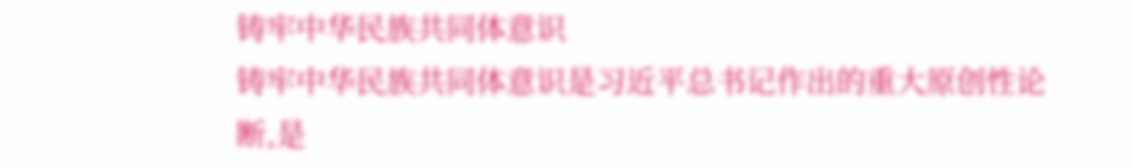铸牢中华民族共同体意识
铸牢中华民族共同体意识是习近平总书记作出的重大原创性论断,是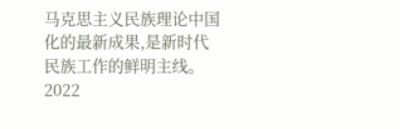马克思主义民族理论中国化的最新成果,是新时代民族工作的鲜明主线。2022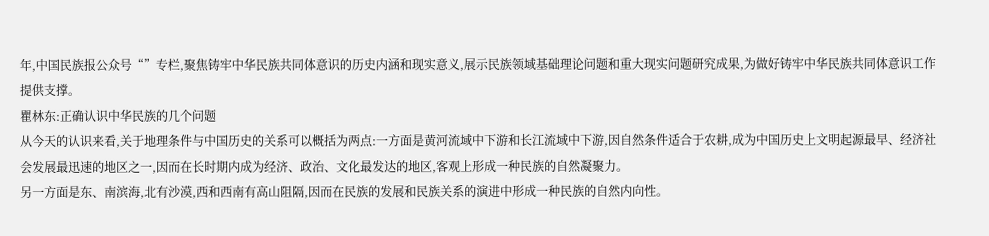年,中国民族报公众号“”专栏,聚焦铸牢中华民族共同体意识的历史内涵和现实意义,展示民族领域基础理论问题和重大现实问题研究成果,为做好铸牢中华民族共同体意识工作提供支撑。
瞿林东:正确认识中华民族的几个问题
从今天的认识来看,关于地理条件与中国历史的关系可以概括为两点:一方面是黄河流域中下游和长江流域中下游,因自然条件适合于农耕,成为中国历史上文明起源最早、经济社会发展最迅速的地区之一,因而在长时期内成为经济、政治、文化最发达的地区,客观上形成一种民族的自然凝聚力。
另一方面是东、南滨海,北有沙漠,西和西南有高山阻隔,因而在民族的发展和民族关系的演进中形成一种民族的自然内向性。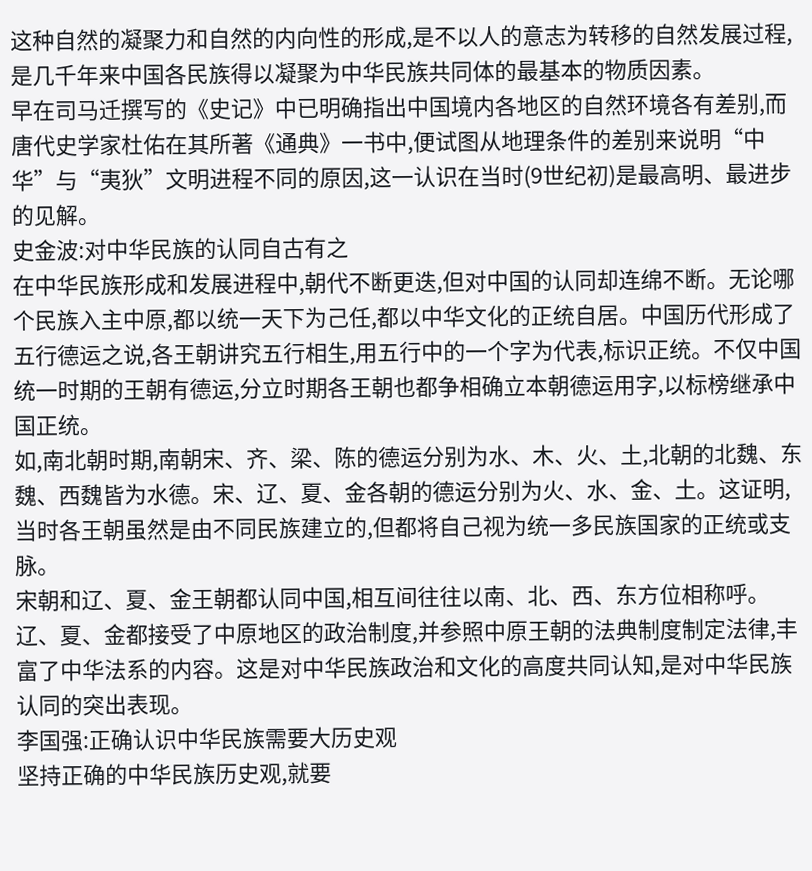这种自然的凝聚力和自然的内向性的形成,是不以人的意志为转移的自然发展过程,是几千年来中国各民族得以凝聚为中华民族共同体的最基本的物质因素。
早在司马迁撰写的《史记》中已明确指出中国境内各地区的自然环境各有差别,而唐代史学家杜佑在其所著《通典》一书中,便试图从地理条件的差别来说明“中华”与“夷狄”文明进程不同的原因,这一认识在当时(9世纪初)是最高明、最进步的见解。
史金波:对中华民族的认同自古有之
在中华民族形成和发展进程中,朝代不断更迭,但对中国的认同却连绵不断。无论哪个民族入主中原,都以统一天下为己任,都以中华文化的正统自居。中国历代形成了五行德运之说,各王朝讲究五行相生,用五行中的一个字为代表,标识正统。不仅中国统一时期的王朝有德运,分立时期各王朝也都争相确立本朝德运用字,以标榜继承中国正统。
如,南北朝时期,南朝宋、齐、梁、陈的德运分别为水、木、火、土,北朝的北魏、东魏、西魏皆为水德。宋、辽、夏、金各朝的德运分别为火、水、金、土。这证明,当时各王朝虽然是由不同民族建立的,但都将自己视为统一多民族国家的正统或支脉。
宋朝和辽、夏、金王朝都认同中国,相互间往往以南、北、西、东方位相称呼。辽、夏、金都接受了中原地区的政治制度,并参照中原王朝的法典制度制定法律,丰富了中华法系的内容。这是对中华民族政治和文化的高度共同认知,是对中华民族认同的突出表现。
李国强:正确认识中华民族需要大历史观
坚持正确的中华民族历史观,就要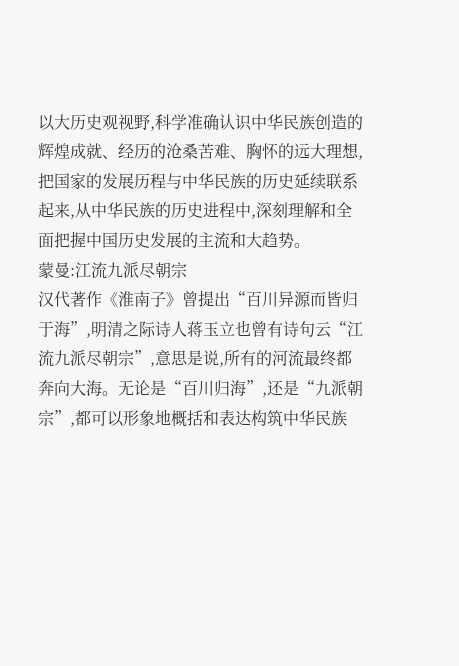以大历史观视野,科学准确认识中华民族创造的辉煌成就、经历的沧桑苦难、胸怀的远大理想,把国家的发展历程与中华民族的历史延续联系起来,从中华民族的历史进程中,深刻理解和全面把握中国历史发展的主流和大趋势。
蒙曼:江流九派尽朝宗
汉代著作《淮南子》曾提出“百川异源而皆归于海”,明清之际诗人蒋玉立也曾有诗句云“江流九派尽朝宗”,意思是说,所有的河流最终都奔向大海。无论是“百川归海”,还是“九派朝宗”,都可以形象地概括和表达构筑中华民族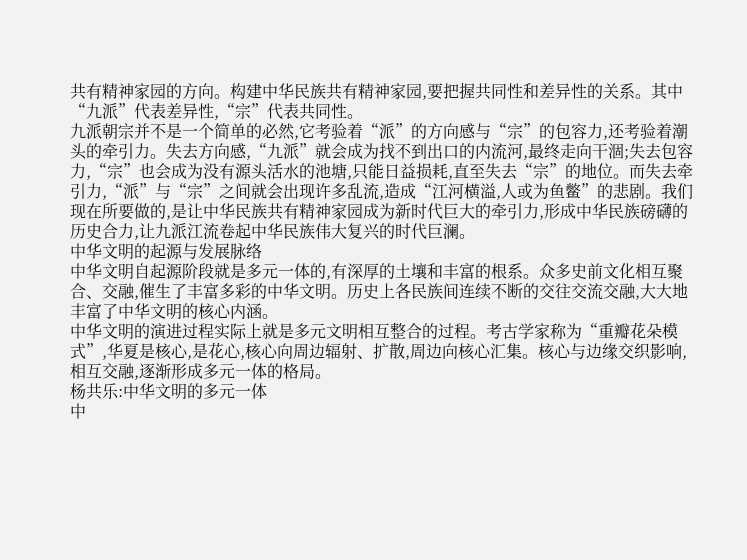共有精神家园的方向。构建中华民族共有精神家园,要把握共同性和差异性的关系。其中“九派”代表差异性,“宗”代表共同性。
九派朝宗并不是一个简单的必然,它考验着“派”的方向感与“宗”的包容力,还考验着潮头的牵引力。失去方向感,“九派”就会成为找不到出口的内流河,最终走向干涸;失去包容力,“宗”也会成为没有源头活水的池塘,只能日益损耗,直至失去“宗”的地位。而失去牵引力,“派”与“宗”之间就会出现许多乱流,造成“江河横溢,人或为鱼鳖”的悲剧。我们现在所要做的,是让中华民族共有精神家园成为新时代巨大的牵引力,形成中华民族磅礴的历史合力,让九派江流卷起中华民族伟大复兴的时代巨澜。
中华文明的起源与发展脉络
中华文明自起源阶段就是多元一体的,有深厚的土壤和丰富的根系。众多史前文化相互聚合、交融,催生了丰富多彩的中华文明。历史上各民族间连续不断的交往交流交融,大大地丰富了中华文明的核心内涵。
中华文明的演进过程实际上就是多元文明相互整合的过程。考古学家称为“重瓣花朵模式”,华夏是核心,是花心,核心向周边辐射、扩散,周边向核心汇集。核心与边缘交织影响,相互交融,逐渐形成多元一体的格局。
杨共乐:中华文明的多元一体
中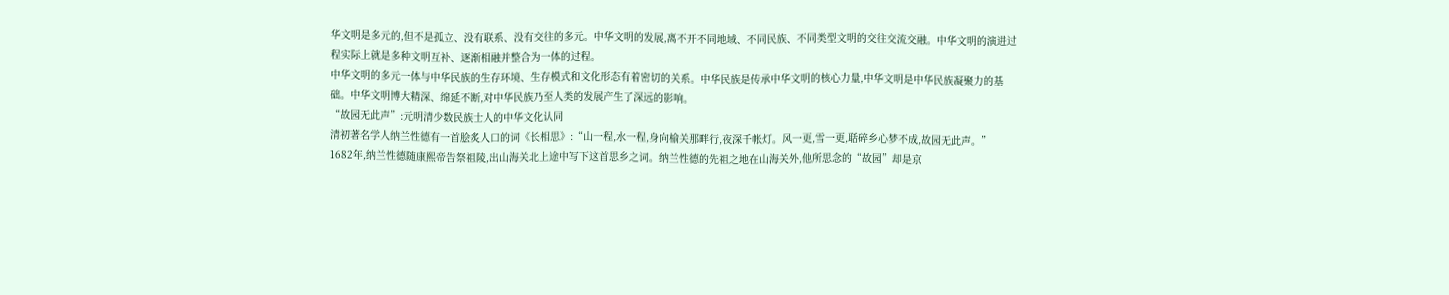华文明是多元的,但不是孤立、没有联系、没有交往的多元。中华文明的发展,离不开不同地域、不同民族、不同类型文明的交往交流交融。中华文明的演进过程实际上就是多种文明互补、逐渐相融并整合为一体的过程。
中华文明的多元一体与中华民族的生存环境、生存模式和文化形态有着密切的关系。中华民族是传承中华文明的核心力量,中华文明是中华民族凝聚力的基础。中华文明博大精深、绵延不断,对中华民族乃至人类的发展产生了深远的影响。
“故园无此声”:元明清少数民族士人的中华文化认同
清初著名学人纳兰性德有一首脍炙人口的词《长相思》:“山一程,水一程,身向榆关那畔行,夜深千帐灯。风一更,雪一更,聒碎乡心梦不成,故园无此声。”
1682年,纳兰性德随康熙帝告祭祖陵,出山海关北上途中写下这首思乡之词。纳兰性德的先祖之地在山海关外,他所思念的“故园”却是京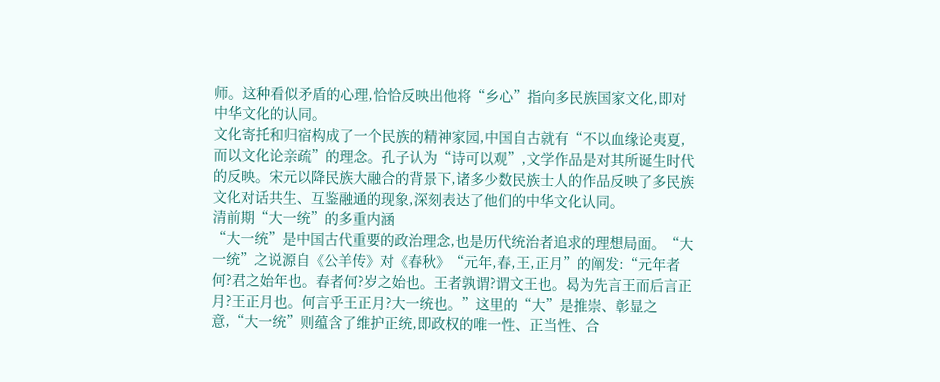师。这种看似矛盾的心理,恰恰反映出他将“乡心”指向多民族国家文化,即对中华文化的认同。
文化寄托和归宿构成了一个民族的精神家园,中国自古就有“不以血缘论夷夏,而以文化论亲疏”的理念。孔子认为“诗可以观”,文学作品是对其所诞生时代的反映。宋元以降民族大融合的背景下,诸多少数民族士人的作品反映了多民族文化对话共生、互鉴融通的现象,深刻表达了他们的中华文化认同。
清前期“大一统”的多重内涵
“大一统”是中国古代重要的政治理念,也是历代统治者追求的理想局面。“大一统”之说源自《公羊传》对《春秋》“元年,春,王,正月”的阐发:“元年者何?君之始年也。春者何?岁之始也。王者孰谓?谓文王也。曷为先言王而后言正月?王正月也。何言乎王正月?大一统也。”这里的“大”是推崇、彰显之意,“大一统”则蕴含了维护正统,即政权的唯一性、正当性、合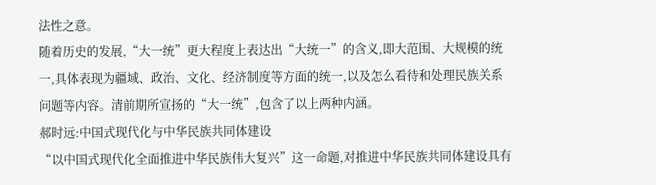法性之意。
随着历史的发展,“大一统”更大程度上表达出“大统一”的含义,即大范围、大规模的统一,具体表现为疆域、政治、文化、经济制度等方面的统一,以及怎么看待和处理民族关系问题等内容。清前期所宣扬的“大一统”,包含了以上两种内涵。
郝时远:中国式现代化与中华民族共同体建设
“以中国式现代化全面推进中华民族伟大复兴”这一命题,对推进中华民族共同体建设具有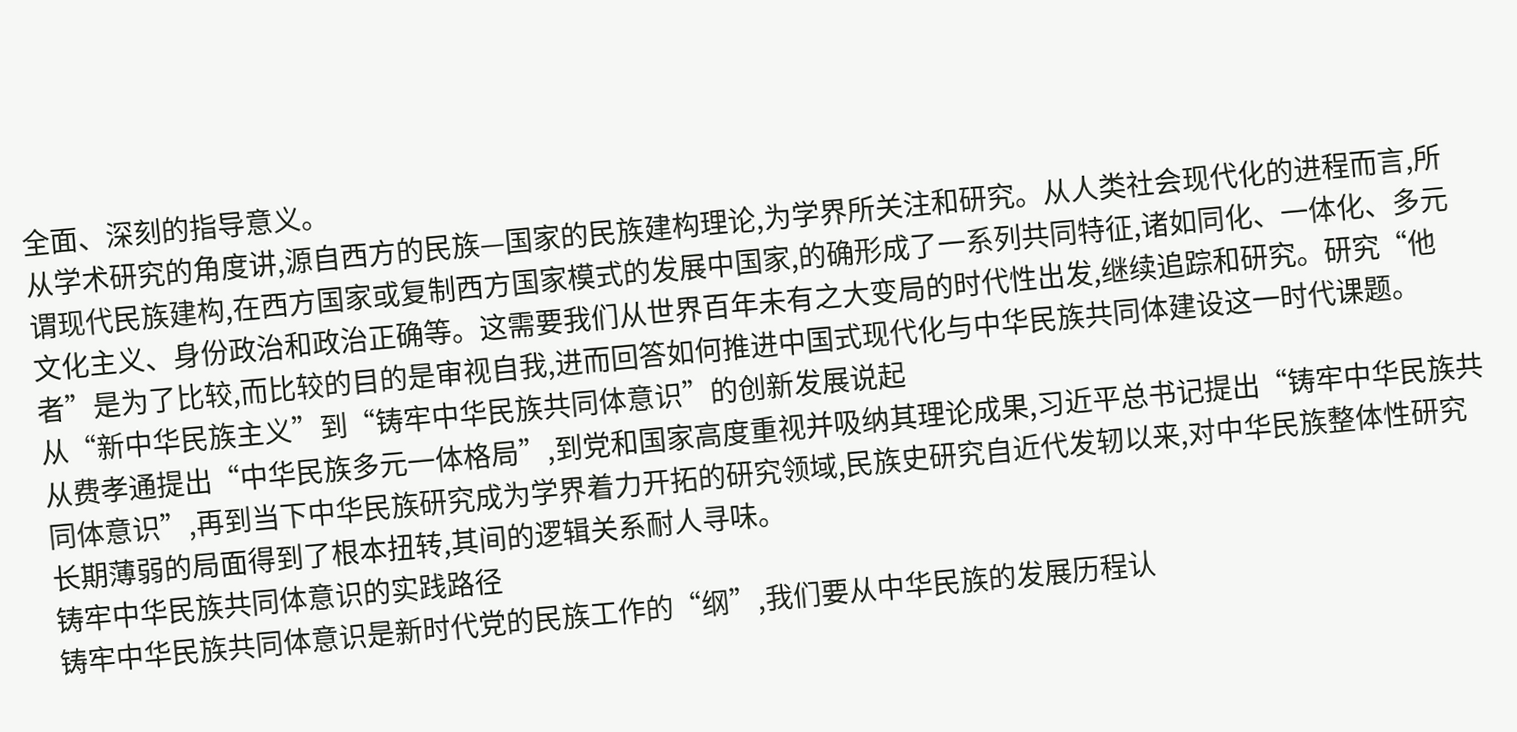全面、深刻的指导意义。
从学术研究的角度讲,源自西方的民族—国家的民族建构理论,为学界所关注和研究。从人类社会现代化的进程而言,所谓现代民族建构,在西方国家或复制西方国家模式的发展中国家,的确形成了一系列共同特征,诸如同化、一体化、多元文化主义、身份政治和政治正确等。这需要我们从世界百年未有之大变局的时代性出发,继续追踪和研究。研究“他者”是为了比较,而比较的目的是审视自我,进而回答如何推进中国式现代化与中华民族共同体建设这一时代课题。
从“新中华民族主义”到“铸牢中华民族共同体意识”的创新发展说起
从费孝通提出“中华民族多元一体格局”,到党和国家高度重视并吸纳其理论成果,习近平总书记提出“铸牢中华民族共同体意识”,再到当下中华民族研究成为学界着力开拓的研究领域,民族史研究自近代发轫以来,对中华民族整体性研究长期薄弱的局面得到了根本扭转,其间的逻辑关系耐人寻味。
铸牢中华民族共同体意识的实践路径
铸牢中华民族共同体意识是新时代党的民族工作的“纲”,我们要从中华民族的发展历程认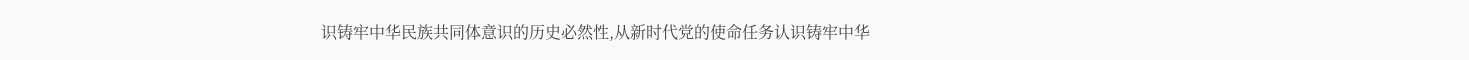识铸牢中华民族共同体意识的历史必然性,从新时代党的使命任务认识铸牢中华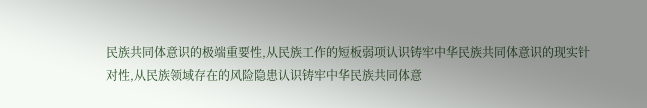民族共同体意识的极端重要性,从民族工作的短板弱项认识铸牢中华民族共同体意识的现实针对性,从民族领域存在的风险隐患认识铸牢中华民族共同体意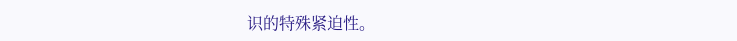识的特殊紧迫性。